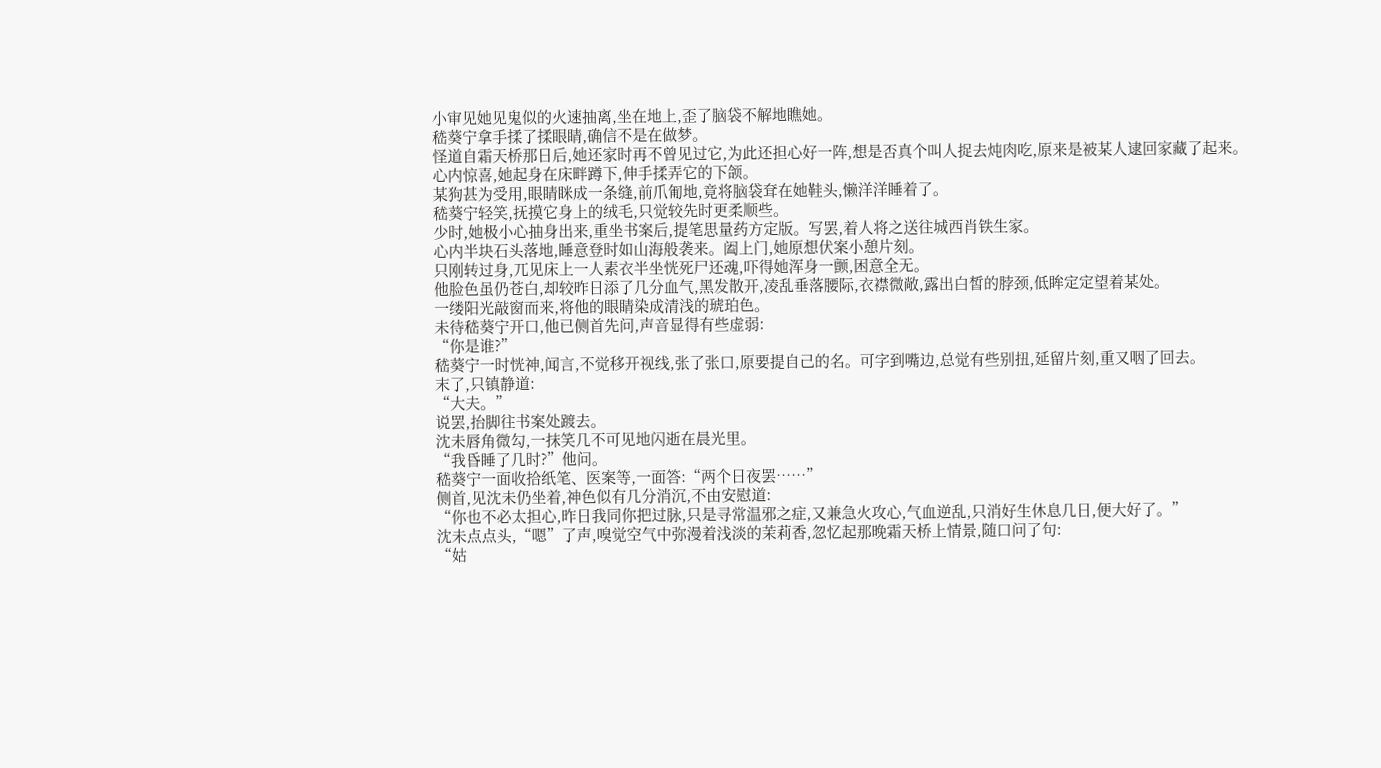小审见她见鬼似的火速抽离,坐在地上,歪了脑袋不解地瞧她。
嵇葵宁拿手揉了揉眼睛,确信不是在做梦。
怪道自霜天桥那日后,她还家时再不曾见过它,为此还担心好一阵,想是否真个叫人捉去炖肉吃,原来是被某人逮回家藏了起来。
心内惊喜,她起身在床畔蹲下,伸手揉弄它的下颌。
某狗甚为受用,眼睛眯成一条缝,前爪匍地,竟将脑袋耷在她鞋头,懒洋洋睡着了。
嵇葵宁轻笑,抚摸它身上的绒毛,只觉较先时更柔顺些。
少时,她极小心抽身出来,重坐书案后,提笔思量药方定版。写罢,着人将之送往城西肖铁生家。
心内半块石头落地,睡意登时如山海般袭来。阖上门,她原想伏案小憩片刻。
只刚转过身,兀见床上一人素衣半坐恍死尸还魂,吓得她浑身一颤,困意全无。
他脸色虽仍苍白,却较昨日添了几分血气,黑发散开,凌乱垂落腰际,衣襟微敞,露出白皙的脖颈,低眸定定望着某处。
一缕阳光敲窗而来,将他的眼睛染成清浅的琥珀色。
未待嵇葵宁开口,他已侧首先问,声音显得有些虚弱:
“你是谁?”
嵇葵宁一时恍神,闻言,不觉移开视线,张了张口,原要提自己的名。可字到嘴边,总觉有些别扭,延留片刻,重又咽了回去。
末了,只镇静道:
“大夫。”
说罢,抬脚往书案处踱去。
沈未唇角微勾,一抹笑几不可见地闪逝在晨光里。
“我昏睡了几时?”他问。
嵇葵宁一面收拾纸笔、医案等,一面答:“两个日夜罢……”
侧首,见沈未仍坐着,神色似有几分消沉,不由安慰道:
“你也不必太担心,昨日我同你把过脉,只是寻常温邪之症,又兼急火攻心,气血逆乱,只消好生休息几日,便大好了。”
沈未点点头,“嗯”了声,嗅觉空气中弥漫着浅淡的茉莉香,忽忆起那晚霜天桥上情景,随口问了句:
“姑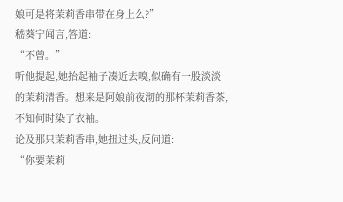娘可是将茉莉香串带在身上么?”
嵇葵宁闻言,答道:
“不曾。”
听他提起,她抬起袖子凑近去嗅,似确有一股淡淡的茉莉清香。想来是阿娘前夜沏的那杯茉莉香茶,不知何时染了衣袖。
论及那只茉莉香串,她扭过头,反问道:
“你要茉莉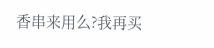香串来用么?我再买